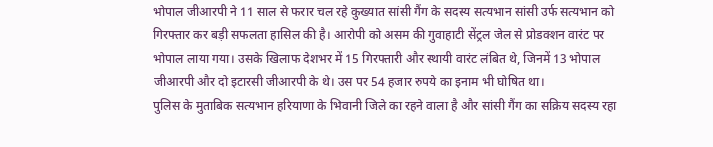भोपाल जीआरपी ने 11 साल से फरार चल रहे कुख्यात सांसी गैंग के सदस्य सत्यभान सांसी उर्फ सत्यभान को गिरफ्तार कर बड़ी सफलता हासिल की है। आरोपी को असम की गुवाहाटी सेंट्रल जेल से प्रोडक्शन वारंट पर भोपाल लाया गया। उसके खिलाफ देशभर में 15 गिरफ्तारी और स्थायी वारंट लंबित थे, जिनमें 13 भोपाल जीआरपी और दो इटारसी जीआरपी के थे। उस पर 54 हजार रुपये का इनाम भी घोषित था।
पुलिस के मुताबिक सत्यभान हरियाणा के भिवानी जिले का रहने वाला है और सांसी गैंग का सक्रिय सदस्य रहा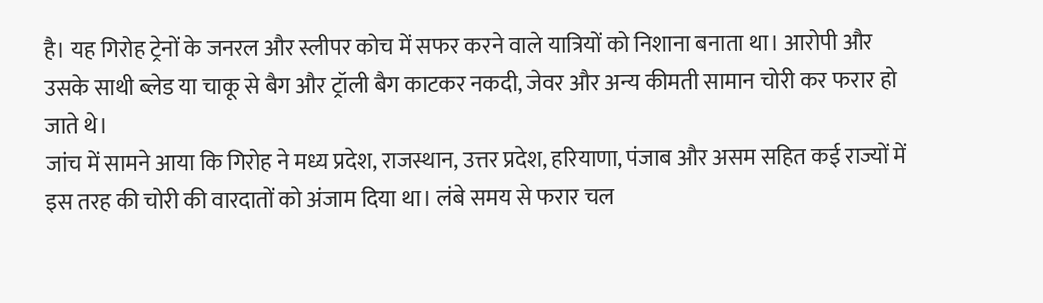है। यह गिरोह ट्रेनों के जनरल और स्लीपर कोच में सफर करने वाले यात्रियों को निशाना बनाता था। आरोपी और उसके साथी ब्लेड या चाकू से बैग और ट्रॉली बैग काटकर नकदी, जेवर और अन्य कीमती सामान चोरी कर फरार हो जाते थे।
जांच में सामने आया कि गिरोह ने मध्य प्रदेश, राजस्थान, उत्तर प्रदेश, हरियाणा, पंजाब और असम सहित कई राज्यों में इस तरह की चोरी की वारदातों को अंजाम दिया था। लंबे समय से फरार चल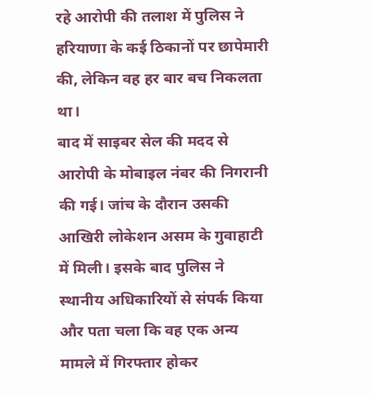रहे आरोपी की तलाश में पुलिस ने हरियाणा के कई ठिकानों पर छापेमारी की, लेकिन वह हर बार बच निकलता था।
बाद में साइबर सेल की मदद से आरोपी के मोबाइल नंबर की निगरानी की गई। जांच के दौरान उसकी आखिरी लोकेशन असम के गुवाहाटी में मिली। इसके बाद पुलिस ने स्थानीय अधिकारियों से संपर्क किया और पता चला कि वह एक अन्य मामले में गिरफ्तार होकर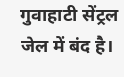गुवाहाटी सेंट्रल जेल में बंद है।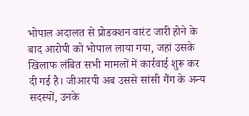भोपाल अदालत से प्रोडक्शन वारंट जारी होने के बाद आरोपी को भोपाल लाया गया, जहां उसके खिलाफ लंबित सभी मामलों में कार्रवाई शुरू कर दी गई है। जीआरपी अब उससे सांसी गैंग के अन्य सदस्यों, उनके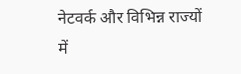नेटवर्क और विभिन्न राज्यों में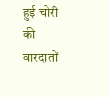हुई चोरी की वारदातों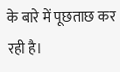के बारे में पूछताछ कर रही है।